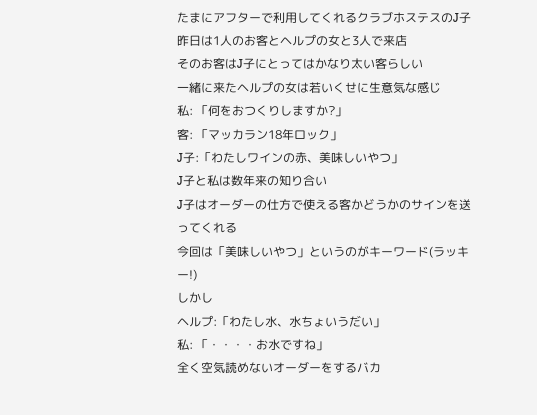たまにアフターで利用してくれるクラブホステスのJ子
昨日は1人のお客とヘルプの女と3人で来店
そのお客はJ子にとってはかなり太い客らしい
一緒に来たヘルプの女は若いくせに生意気な感じ
私: 「何をおつくりしますか?」
客: 「マッカラン18年ロック」
J子:「わたしワインの赤、美味しいやつ」
J子と私は数年来の知り合い
J子はオーダーの仕方で使える客かどうかのサインを送ってくれる
今回は「美味しいやつ」というのがキーワード(ラッキー!)
しかし
ヘルプ:「わたし水、水ちょいうだい」
私: 「・・・・お水ですね」
全く空気読めないオーダーをするバカ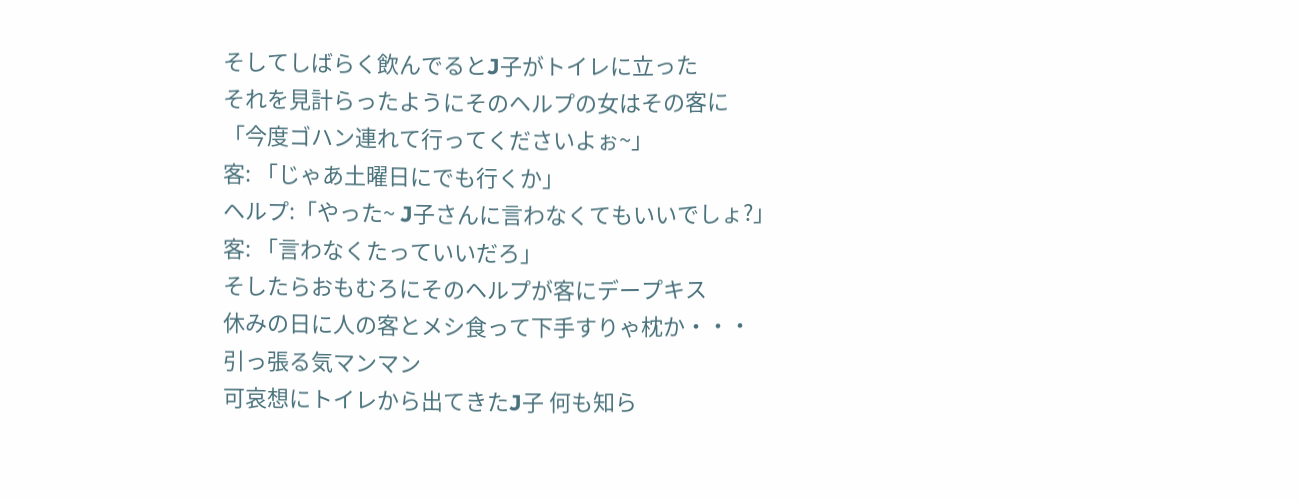そしてしばらく飲んでるとJ子がトイレに立った
それを見計らったようにそのヘルプの女はその客に
「今度ゴハン連れて行ってくださいよぉ~」
客: 「じゃあ土曜日にでも行くか」
ヘルプ:「やった~ J子さんに言わなくてもいいでしょ?」
客: 「言わなくたっていいだろ」
そしたらおもむろにそのヘルプが客にデープキス
休みの日に人の客とメシ食って下手すりゃ枕か・・・
引っ張る気マンマン
可哀想にトイレから出てきたJ子 何も知ら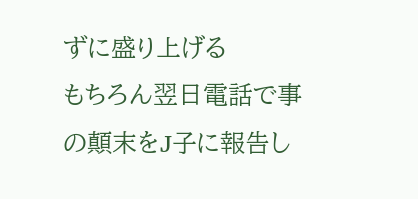ずに盛り上げる
もちろん翌日電話で事の顛末をJ子に報告し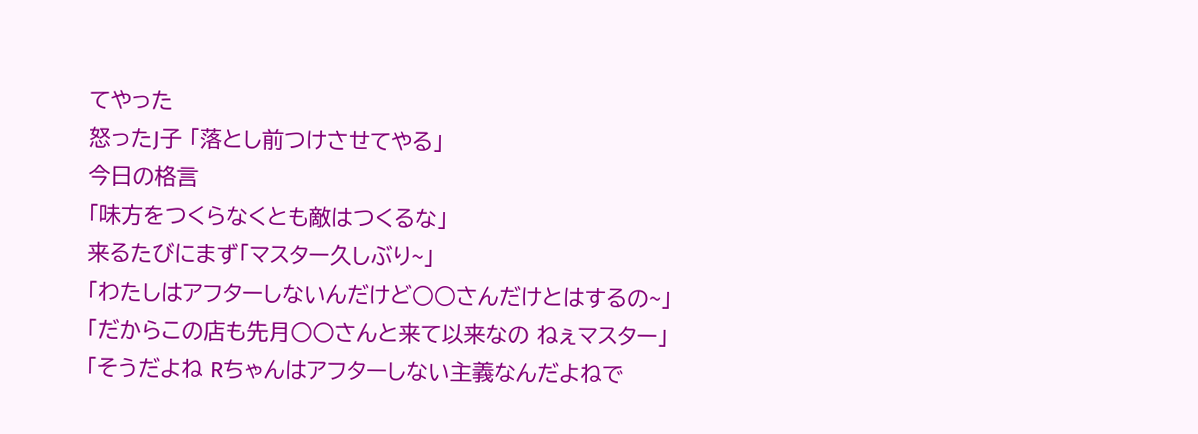てやった
怒ったJ子 「落とし前つけさせてやる」
今日の格言
「味方をつくらなくとも敵はつくるな」
来るたびにまず「マスター久しぶり~」
「わたしはアフターしないんだけど○○さんだけとはするの~」
「だからこの店も先月○○さんと来て以来なの ねぇマスター」
「そうだよね Rちゃんはアフターしない主義なんだよねで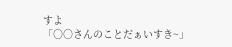すよ
「○○さんのことだぁいすき~」